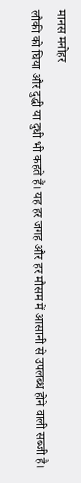मानस मनोहर
लौकी को घिया और दुद्धी या दुधी भी कहते हैं। यह हर जगह और हर मौसम में आसानी से उपलब्ध होने वाली सब्जी है।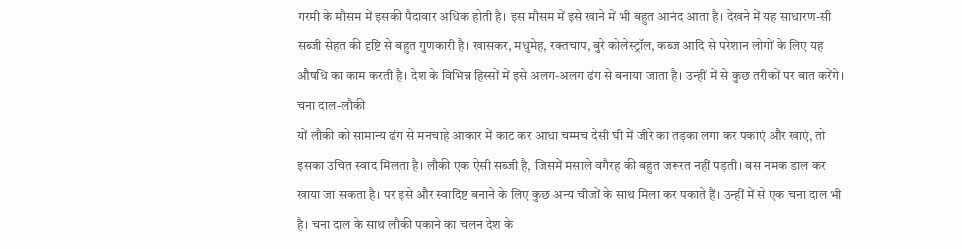गरमी के मौसम में इसकी पैदावार अधिक होती है। इस मौसम में इसे खाने में भी बहुत आनंद आता है। देखने में यह साधारण-सी सब्जी सेहत की दृष्टि से बहुत गुणकारी है। खासकर, मधुमेह, रक्तचाप, बुरे कोलेस्ट्रॉल, कब्ज आदि से परेशान लोगों के लिए यह औषधि का काम करती है। देश के विभिन्न हिस्सों में इसे अलग-अलग ढंग से बनाया जाता है। उन्हीं में से कुछ तरीकों पर बात करेंगे।
चना दाल-लौकी
यों लौकी को सामान्य ढंग से मनचाहे आकार में काट कर आधा चम्मच देसी घी में जीरे का तड़का लगा कर पकाएं और खाएं, तो इसका उचित स्वाद मिलता है। लौकी एक ऐसी सब्जी है, जिसमें मसाले वगैरह की बहुत जरूरत नहीं पड़ती। बस नमक डाल कर खाया जा सकता है। पर इसे और स्वादिष्ट बनाने के लिए कुछ अन्य चीजों के साथ मिला कर पकाते हैं। उन्हीं में से एक चना दाल भी है। चना दाल के साथ लौकी पकाने का चलन देश के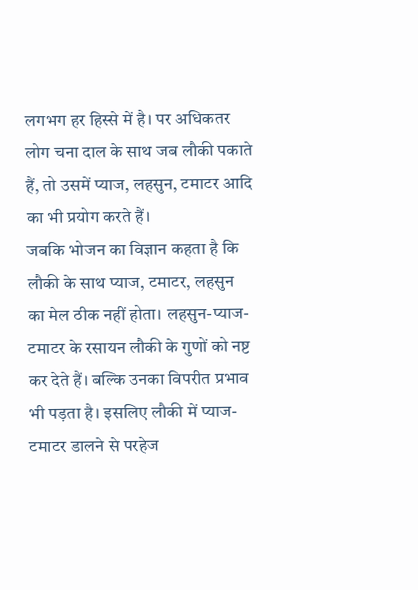लगभग हर हिस्से में है। पर अधिकतर लोग चना दाल के साथ जब लौकी पकाते हैं, तो उसमें प्याज, लहसुन, टमाटर आदि का भी प्रयोग करते हैं।
जबकि भोजन का विज्ञान कहता है कि लौकी के साथ प्याज, टमाटर, लहसुन का मेल ठीक नहीं होता। लहसुन-प्याज-टमाटर के रसायन लौकी के गुणों को नष्ट कर देते हैं। बल्कि उनका विपरीत प्रभाव भी पड़ता है। इसलिए लौकी में प्याज-टमाटर डालने से परहेज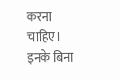करना चाहिए। इनके बिना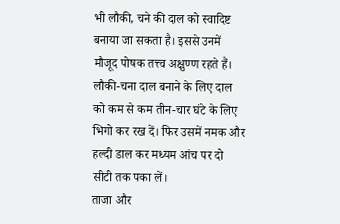भी लौकी, चने की दाल को स्वादिष्ट बनाया जा सकता है। इससे उनमें मौजूद पोषक तत्त्व अक्षुण्ण रहते हैं। लौकी-चना दाल बनाने के लिए दाल को कम से कम तीन-चार घंटे के लिए भिगो कर रख दें। फिर उसमें नमक और हल्दी डाल कर मध्यम आंच पर दो सीटी तक पका लें।
ताजा और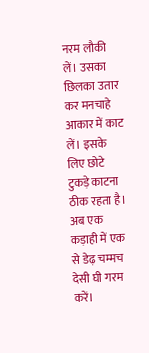नरम लौकी लें। उसका छिलका उतार कर मनचाहे आकार में काट लें। इसके लिए छोटे टुकड़े काटना ठीक रहता है। अब एक कड़ाही में एक से डेढ़ चम्मच देसी घी गरम करें।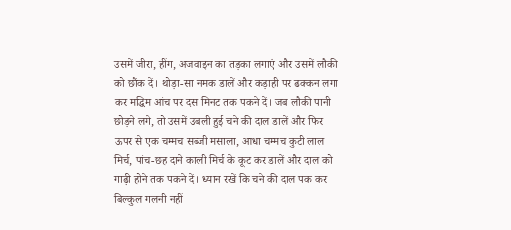उसमें जीरा, हींग, अजवाइन का तड़का लगाएं और उसमें लौकी को छौंक दें। थोड़ा-सा नमक डालें और कड़ाही पर ढक्कन लगा कर मद्धिम आंच पर दस मिनट तक पकने दें। जब लौकी पानी छोड़ने लगे, तो उसमें उबली हुई चने की दाल डालें और फिर ऊपर से एक चम्मच सब्जी मसाला, आधा चम्मच कुटी लाल मिर्च, पांच-छह दाने काली मिर्च के कूट कर डालें और दाल को गाढ़ी होने तक पकने दें। ध्यान रखें कि चने की दाल पक कर बिल्कुल गलनी नहीं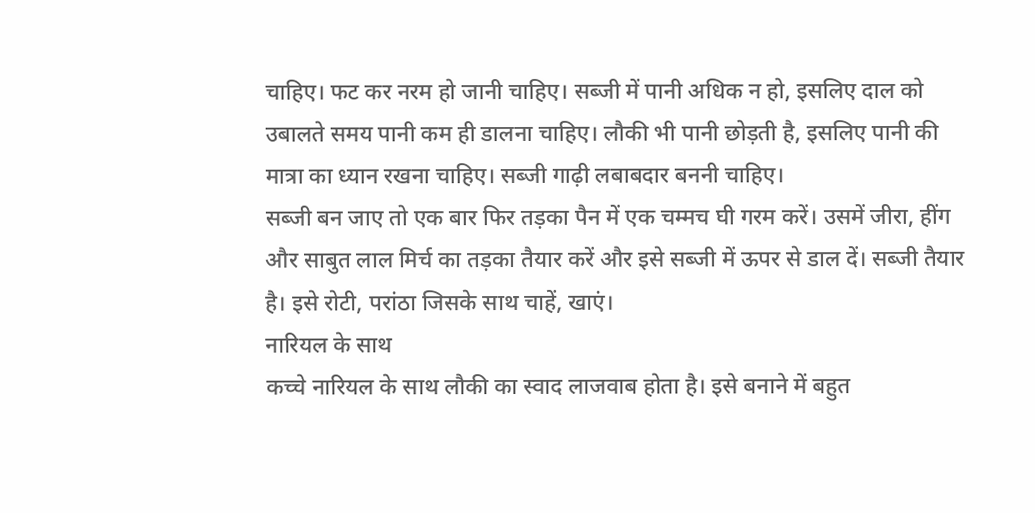चाहिए। फट कर नरम हो जानी चाहिए। सब्जी में पानी अधिक न हो, इसलिए दाल को उबालते समय पानी कम ही डालना चाहिए। लौकी भी पानी छोड़ती है, इसलिए पानी की मात्रा का ध्यान रखना चाहिए। सब्जी गाढ़ी लबाबदार बननी चाहिए।
सब्जी बन जाए तो एक बार फिर तड़का पैन में एक चम्मच घी गरम करें। उसमें जीरा, हींग और साबुत लाल मिर्च का तड़का तैयार करें और इसे सब्जी में ऊपर से डाल दें। सब्जी तैयार है। इसे रोटी, परांठा जिसके साथ चाहें, खाएं।
नारियल के साथ
कच्चे नारियल के साथ लौकी का स्वाद लाजवाब होता है। इसे बनाने में बहुत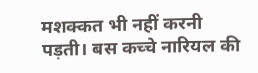मशक्कत भी नहीं करनी पड़ती। बस कच्चे नारियल की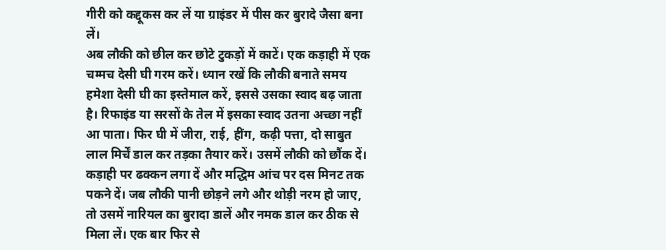गीरी को कद्दूकस कर लें या ग्राइंडर में पीस कर बुरादे जैसा बना लें।
अब लौकी को छील कर छोटे टुकड़ों में काटें। एक कड़ाही में एक चम्मच देसी घी गरम करें। ध्यान रखें कि लौकी बनाते समय हमेशा देसी घी का इस्तेमाल करें, इससे उसका स्वाद बढ़ जाता है। रिफाइंड या सरसों के तेल में इसका स्वाद उतना अच्छा नहीं आ पाता। फिर घी में जीरा, राई, हींग, कढ़ी पत्ता, दो साबुत लाल मिर्चें डाल कर तड़का तैयार करें। उसमें लौकी को छौंक दें। कड़ाही पर ढक्कन लगा दें और मद्धिम आंच पर दस मिनट तक पकने दें। जब लौकी पानी छोड़ने लगे और थोड़ी नरम हो जाए, तो उसमें नारियल का बुरादा डालें और नमक डाल कर ठीक से मिला लें। एक बार फिर से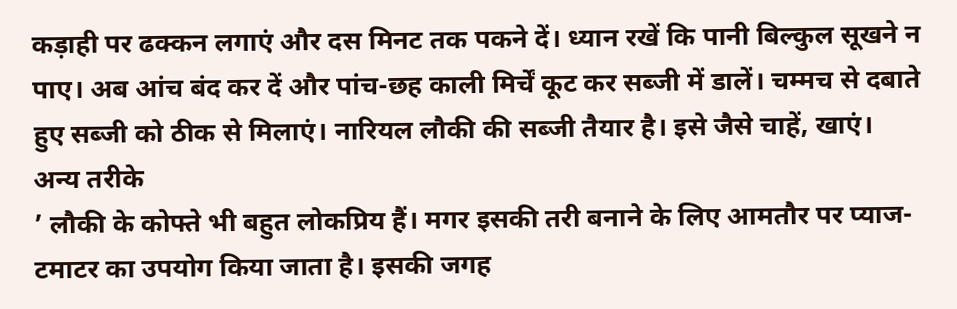कड़ाही पर ढक्कन लगाएं और दस मिनट तक पकने दें। ध्यान रखें कि पानी बिल्कुल सूखने न पाए। अब आंच बंद कर दें और पांच-छह काली मिर्चें कूट कर सब्जी में डालें। चम्मच से दबाते हुए सब्जी को ठीक से मिलाएं। नारियल लौकी की सब्जी तैयार है। इसे जैसे चाहें, खाएं।
अन्य तरीके
’ लौकी के कोफ्ते भी बहुत लोकप्रिय हैं। मगर इसकी तरी बनाने के लिए आमतौर पर प्याज-टमाटर का उपयोग किया जाता है। इसकी जगह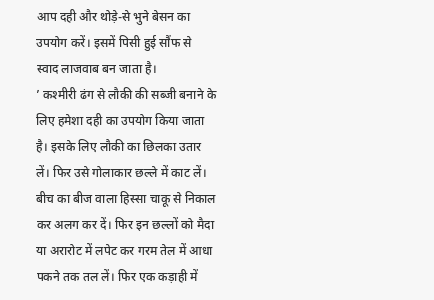आप दही और थोड़े-से भुने बेसन का उपयोग करें। इसमें पिसी हुई सौंफ से स्वाद लाजवाब बन जाता है।
’ कश्मीरी ढंग से लौकी की सब्जी बनाने के लिए हमेशा दही का उपयोग किया जाता है। इसके लिए लौकी का छिलका उतार लें। फिर उसे गोलाकार छल्ले में काट लें। बीच का बीज वाला हिस्सा चाकू से निकाल कर अलग कर दें। फिर इन छल्लों को मैदा या अरारोट में लपेट कर गरम तेल में आधा पकने तक तल लें। फिर एक कड़ाही में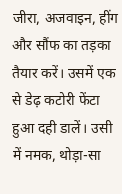जीरा, अजवाइन, हींग और सौंफ का तड़का तैयार करें। उसमें एक से डेढ़ कटोरी फेंटा हुआ दही डालें। उसी में नमक, थोड़ा-सा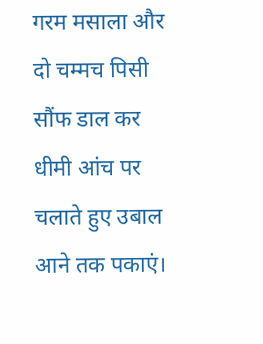गरम मसाला और दो चम्मच पिसी सौंफ डाल कर धीमी आंच पर चलाते हुए उबाल आने तक पकाएं।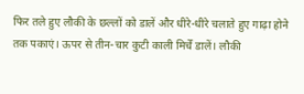फिर तले हुए लौकी के छल्लों को डालें और धीरे-धीरे चलाते हुए गाढ़ा होने तक पकाएं। ऊपर से तीन-चार कुटी काली मिर्चें डालें। लौकी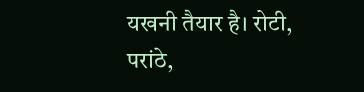यखनी तैयार है। रोटी, परांठे,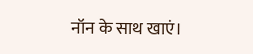नॉन के साथ खाएं।